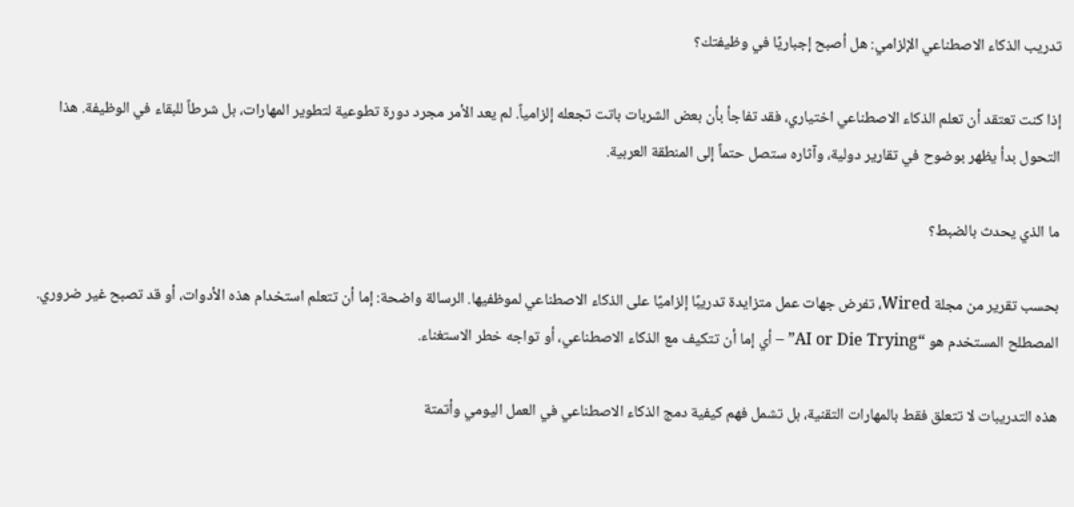تدريب الذكاء الاصطناعي الإلزامي: هل أصبح إجباريًا في وظيفتك؟

إذا كنت تعتقد أن تعلم الذكاء الاصطناعي اختياري، فقد تفاجأ بأن بعض الشربات باتت تجعله إلزامياً. لم يعد الأمر مجرد دورة تطوعية لتطوير المهارات، بل شرطاً للبقاء في الوظيفة. هذا التحول بدأ يظهر بوضوح في تقارير دولية، وآثاره ستصل حتماً إلى المنطقة العربية.

ما الذي يحدث بالضبط؟

بحسب تقرير من مجلة Wired، تفرض جهات عمل متزايدة تدريبًا إلزاميًا على الذكاء الاصطناعي لموظفيها. الرسالة واضحة: إما أن تتعلم استخدام هذه الأدوات، أو قد تصبح غير ضروري. المصطلح المستخدم هو “AI or Die Trying” – أي إما أن تتكيف مع الذكاء الاصطناعي، أو تواجه خطر الاستغناء.

هذه التدريبات لا تتعلق فقط بالمهارات التقنية، بل تشمل فهم كيفية دمج الذكاء الاصطناعي في العمل اليومي وأتمتة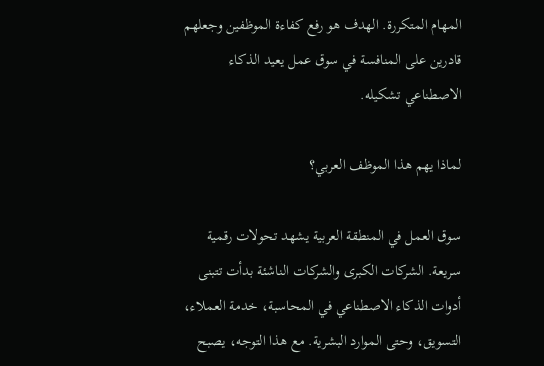المهام المتكررة. الهدف هو رفع كفاءة الموظفين وجعلهم قادرين على المنافسة في سوق عمل يعيد الذكاء الاصطناعي تشكيله.

لماذا يهم هذا الموظف العربي؟

سوق العمل في المنطقة العربية يشهد تحولات رقمية سريعة. الشركات الكبرى والشركات الناشئة بدأت تتبنى أدوات الذكاء الاصطناعي في المحاسبة، خدمة العملاء، التسويق، وحتى الموارد البشرية. مع هذا التوجه، يصبح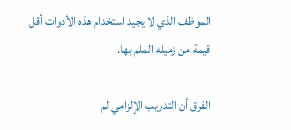الموظف الذي لا يجيد استخدام هذه الأدوات أقل قيمة من زميله الملم بها.

الفرق أن التدريب الإلزامي لم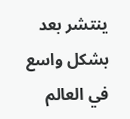ينتشر بعد بشكل واسع في العالم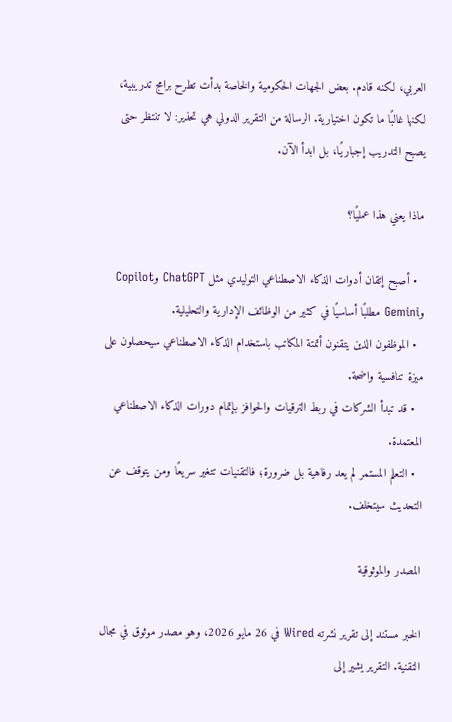العربي، لكنه قادم. بعض الجهات الحكومية والخاصة بدأت تطرح برامج تدريبية، لكنها غالبًا ما تكون اختيارية. الرسالة من التقرير الدولي هي تحذير: لا تنتظر حتى يصبح التدريب إجباريًا، بل ابدأ الآن.

ماذا يعني هذا عمليًا؟

  • أصبح إتقان أدوات الذكاء الاصطناعي التوليدي مثل ChatGPT وCopilot وGemini مطلبًا أساسيًا في كثير من الوظائف الإدارية والتحليلية.
  • الموظفون الذين يتقنون أتمتة المكاتب باستخدام الذكاء الاصطناعي سيحصلون على ميزة تنافسية واضحة.
  • قد تبدأ الشركات في ربط الترقيات والحوافز بإتمام دورات الذكاء الاصطناعي المعتمدة.
  • التعلم المستمر لم يعد رفاهية بل ضرورة؛ فالتقنيات تتغير سريعًا ومن يتوقف عن التحديث سيتخلف.

المصدر والموثوقية

الخبر مستند إلى تقرير نشرته Wired في 26 مايو 2026، وهو مصدر موثوق في مجال التقنية. التقرير يشير إلى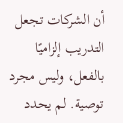أن الشركات تجعل التدريب إلزاميًا بالفعل، وليس مجرد توصية. لم يحدد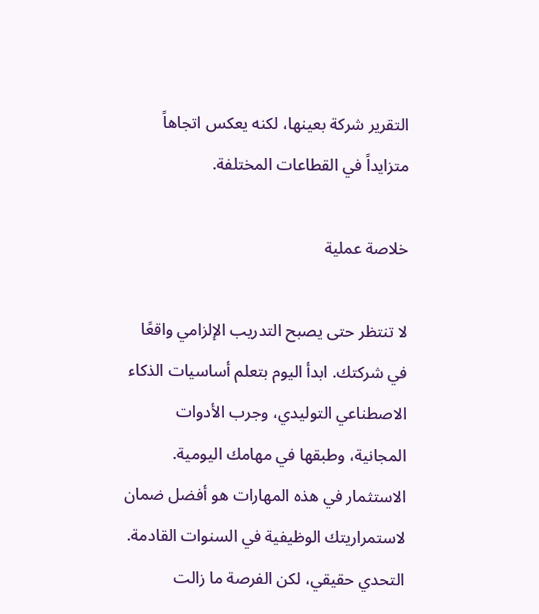التقرير شركة بعينها، لكنه يعكس اتجاهاً متزايداً في القطاعات المختلفة.

خلاصة عملية

لا تنتظر حتى يصبح التدريب الإلزامي واقعًا في شركتك. ابدأ اليوم بتعلم أساسيات الذكاء الاصطناعي التوليدي، وجرب الأدوات المجانية، وطبقها في مهامك اليومية. الاستثمار في هذه المهارات هو أفضل ضمان لاستمراريتك الوظيفية في السنوات القادمة. التحدي حقيقي، لكن الفرصة ما زالت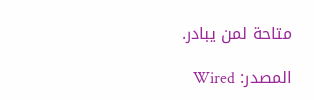متاحة لمن يبادر.

المصدر: Wired